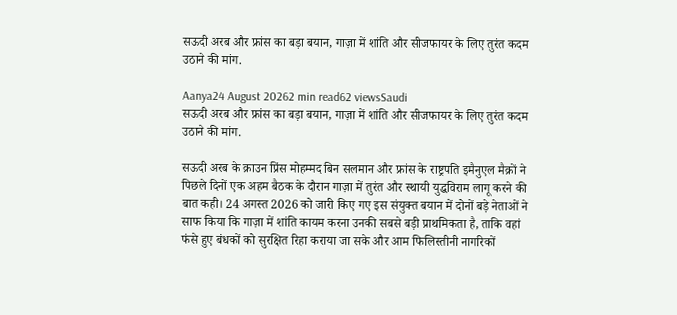सऊदी अरब और फ्रांस का बड़ा बयान, गाज़ा में शांति और सीजफायर के लिए तुरंत कदम उठाने की मांग.

Aanya24 August 20262 min read62 viewsSaudi
सऊदी अरब और फ्रांस का बड़ा बयान, गाज़ा में शांति और सीजफायर के लिए तुरंत कदम उठाने की मांग.

सऊदी अरब के क्राउन प्रिंस मोहम्मद बिन सलमान और फ्रांस के राष्ट्रपति इमैनुएल मैक्रों ने पिछले दिनों एक अहम बैठक के दौरान गाज़ा में तुरंत और स्थायी युद्धविराम लागू करने की बात कही। 24 अगस्त 2026 को जारी किए गए इस संयुक्त बयान में दोनों बड़े नेताओं ने साफ किया कि गाज़ा में शांति कायम करना उनकी सबसे बड़ी प्राथमिकता है, ताकि वहां फंसे हुए बंधकों को सुरक्षित रिहा कराया जा सके और आम फिलिस्तीनी नागरिकों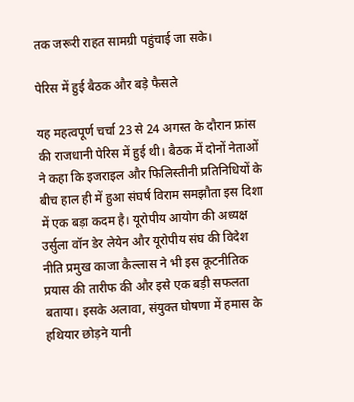तक जरूरी राहत सामग्री पहुंचाई जा सके।

पेरिस में हुई बैठक और बड़े फैसले

यह महत्वपूर्ण चर्चा 23 से 24 अगस्त के दौरान फ्रांस की राजधानी पेरिस में हुई थी। बैठक में दोनों नेताओं ने कहा कि इजराइल और फिलिस्तीनी प्रतिनिधियों के बीच हाल ही में हुआ संघर्ष विराम समझौता इस दिशा में एक बड़ा कदम है। यूरोपीय आयोग की अध्यक्ष उर्सुला वॉन डेर लेयेन और यूरोपीय संघ की विदेश नीति प्रमुख काजा कैल्लास ने भी इस कूटनीतिक प्रयास की तारीफ की और इसे एक बड़ी सफलता बताया। इसके अलावा, संयुक्त घोषणा में हमास के हथियार छोड़ने यानी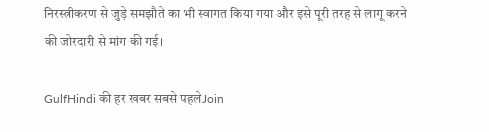निरस्त्रीकरण से जुड़े समझौते का भी स्वागत किया गया और इसे पूरी तरह से लागू करने की जोरदारी से मांग की गई।

GulfHindi की हर खबर सबसे पहलेJoin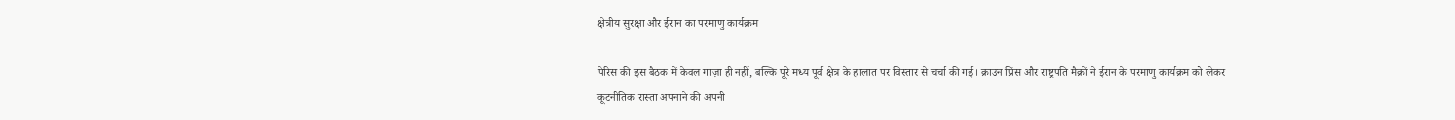क्षेत्रीय सुरक्षा और ईरान का परमाणु कार्यक्रम

पेरिस की इस बैठक में केवल गाज़ा ही नहीं, बल्कि पूरे मध्य पूर्व क्षेत्र के हालात पर विस्तार से चर्चा की गई। क्राउन प्रिंस और राष्ट्रपति मैक्रों ने ईरान के परमाणु कार्यक्रम को लेकर कूटनीतिक रास्ता अपनाने की अपनी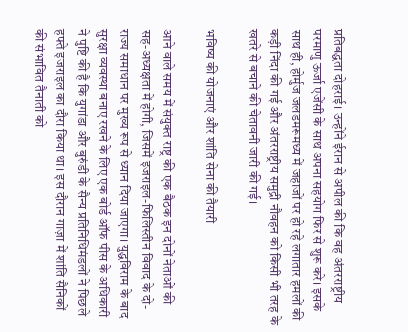प्रतिबद्धता दोहराई। उन्होंने ईरान से अपील की कि वह अंतरराष्ट्रीय परमाणु ऊर्जा एजेंसी के साथ अपना सहयोग फिर से शुरू करे। इसके साथ ही, होर्मुज जलडमरूमध्य में जहाजों पर हो रहे लगातार हमलों की कड़ी निंदा की गई और अंतरराष्ट्रीय समुद्री नौवहन को किसी भी तरह के खतरे से बचाने की चेतावनी जारी की गई।

भविष्य की योजनाएं और शांति सेना की तैयारी

आने वाले समय में संयुक्त राष्ट्र की एक बैठक इन दोनों नेताओं की सह-अध्यक्षता में होगी, जिसमें इजराइल-फिलिस्तीन विवाद के दो-राज्य समाधान पर मुख्य रूप से ध्यान दिया जाएगा। युद्धविराम के बाद सुरक्षा व्यवस्था बनाए रखने के लिए एक बोर्ड ऑफ पीस के अधिकारी ने पुष्टि की है कि युगांडा और बुरुंडी के सैन्य प्रतिनिधिमंडलों ने पिछले हफ्ते इजराइल का दौरा किया था। इस दौरान गाज़ा में शांति सैनिकों की संभावित तैनाती को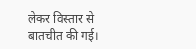लेकर विस्तार से बातचीत की गई।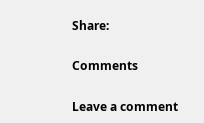Share:

Comments

Leave a comment